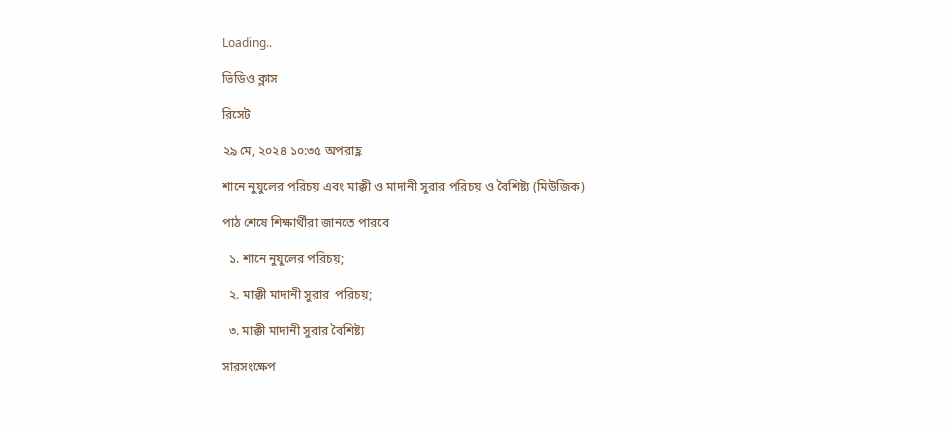Loading..

ভিডিও ক্লাস

রিসেট

২৯ মে, ২০২৪ ১০:৩৫ অপরাহ্ণ

শানে নুযুলের পরিচয় এবং মাক্কী ও মাদানী সুরার পরিচয় ও বৈশিষ্ট্য (মিউজিক)

পাঠ শেষে শিক্ষার্থীরা জানতে পারবে

  ১. শানে নুযুলের পরিচয়;

  ২. মাক্কী মাদানী সুরার  পরিচয়;

  ৩. মাক্কী মাদানী সুরার বৈশিষ্ট্য

সারসংক্ষেপ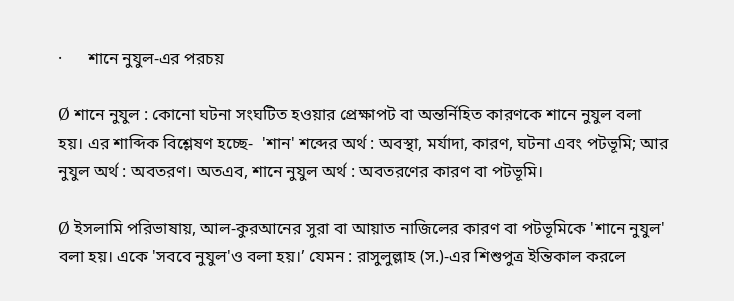·      শানে নুযুল-এর পরচয়

Ø শানে নুযুল : কোনো ঘটনা সংঘটিত হওয়ার প্রেক্ষাপট বা অন্তর্নিহিত কারণকে শানে নুযুল বলা হয়। এর শাব্দিক বিশ্লেষণ হচ্ছে-  'শান' শব্দের অর্থ : অবস্থা, মর্যাদা, কারণ, ঘটনা এবং পটভূমি; আর নুযুল অর্থ : অবতরণ। অতএব, শানে নুযুল অর্থ : অবতরণের কারণ বা পটভূমি।

Ø ইসলামি পরিভাষায়, আল-কুরআনের সুরা বা আয়াত নাজিলের কারণ বা পটভূমিকে 'শানে নুযুল' বলা হয়। একে 'সববে নুযুল'ও বলা হয়।’ যেমন : রাসুলুল্লাহ (স.)-এর শিশুপুত্র ইন্তিকাল করলে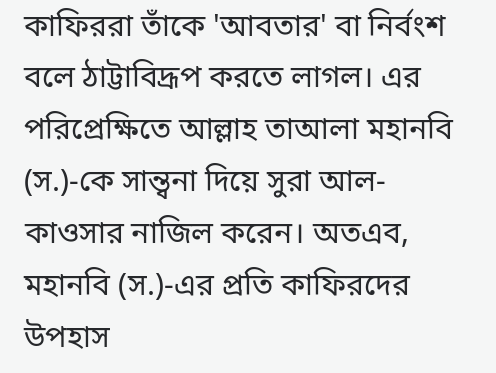কাফিররা তাঁকে 'আবতার' বা নির্বংশ বলে ঠাট্টাবিদ্রূপ করতে লাগল। এর পরিপ্রেক্ষিতে আল্লাহ তাআলা মহানবি (স.)-কে সান্ত্বনা দিয়ে সুরা আল-কাওসার নাজিল করেন। অতএব, মহানবি (স.)-এর প্রতি কাফিরদের উপহাস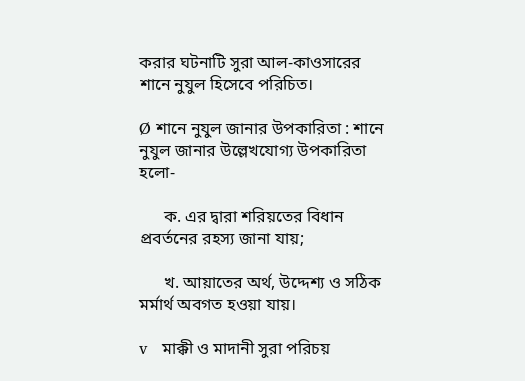করার ঘটনাটি সুরা আল-কাওসারের শানে নুযুল হিসেবে পরিচিত।

Ø শানে নুযুল জানার উপকারিতা : শানে নুযুল জানার উল্লেখযোগ্য উপকারিতা হলো-

      ক. এর দ্বারা শরিয়তের বিধান প্রবর্তনের রহস্য জানা যায়;

      খ. আয়াতের অর্থ, উদ্দেশ্য ও সঠিক মর্মার্থ অবগত হওয়া যায়।

v   মাক্কী ও মাদানী সুরা পরিচয়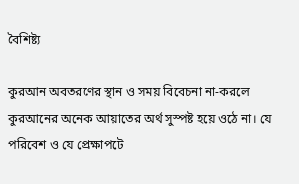বৈশিষ্ট্য

কুরআন অবতরণের স্থান ও সময় বিবেচনা না-করলে কুরআনের অনেক আয়াতের অর্থ সুস্পষ্ট হয়ে ওঠে না। যে পরিবেশ ও যে প্রেক্ষাপটে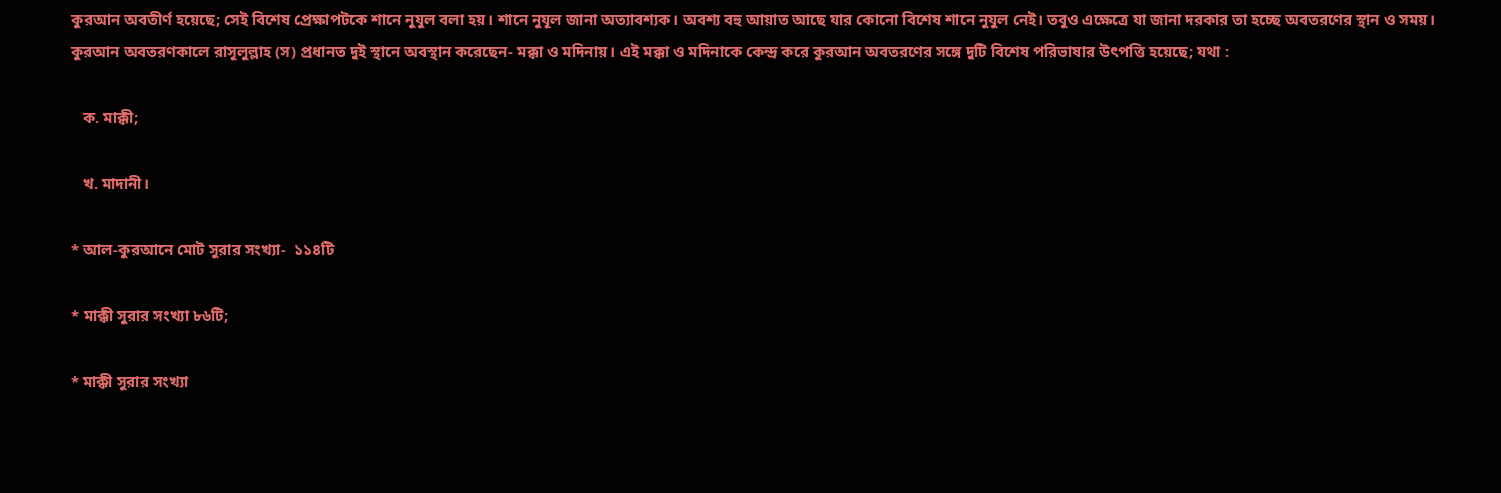কুরআন অবতীর্ণ হয়েছে; সেই বিশেষ প্রেক্ষাপটকে শানে নুযুল বলা হয়। শানে নুযূল জানা অত্যাবশ্যক। অবশ্য বহু আয়াত আছে যার কোনো বিশেষ শানে নুযুল নেই। তবুও এক্ষেত্রে যা জানা দরকার তা হচ্ছে অবতরণের স্থান ও সময়। কুরআন অবতরণকালে রাসূলুল্লাহ (স) প্রধানত দুই স্থানে অবস্থান করেছেন- মক্কা ও মদিনায়। এই মক্কা ও মদিনাকে কেন্দ্র করে কুরআন অবতরণের সঙ্গে দুটি বিশেষ পরিভাষার উৎপত্তি হয়েছে; যথা :

   ক. মাক্কী;

   খ. মাদানী।

* আল-কুরআনে মোট সুরার সংখ্যা-  ১১৪টি

* মাক্কী সুরার সংখ্যা ৮৬টি;

* মাক্কী সুরার সংখ্যা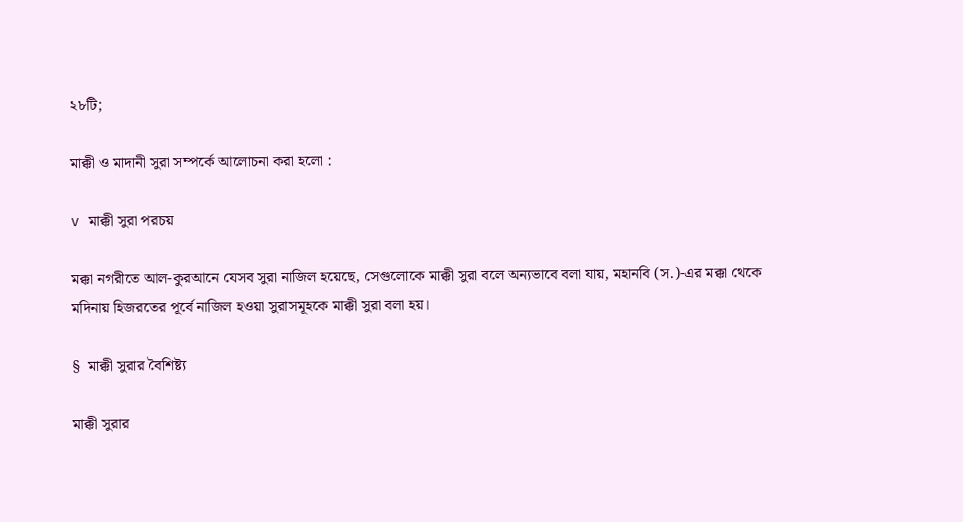২৮টি;

মাক্কী ও মাদানী সুরা সম্পর্কে আলোচনা করা হলো :

v মাক্কী সুরা পরচয়

মক্কা নগরীতে আল-কুরআনে যেসব সুরা নাজিল হয়েছে, সেগুলোকে মাক্কী সুরা বলে অন্যভাবে বলা যায়, মহানবি (স.)-এর মক্কা থেকে মদিনায় হিজরতের পূর্বে নাজিল হওয়া সুরাসমূহকে মাক্কী সুরা বলা হয়।

§  মাক্কী সুরার বৈশিষ্ট্য

মাক্কী সুরার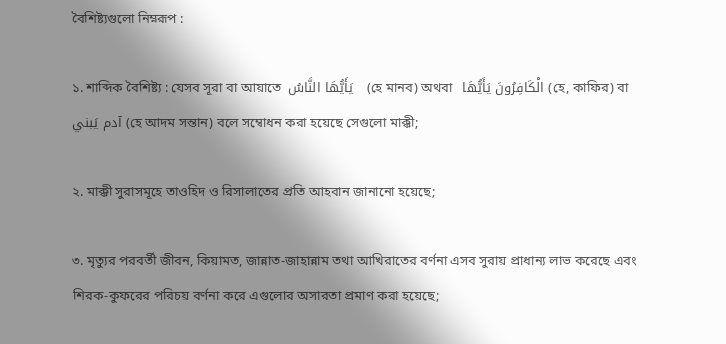বৈশিষ্ট্যগুলো নিম্নরূপ :

১. শাব্দিক বৈশিষ্ট্য : যেসব সূরা বা আয়াতে  يَأَيُّهَا النَّاسُ   (হে মানব) অথবা   الْكَافِرُونَ يَأَيُّهَا (হে, কাফির) বা آدم يَبني (হে আদম সন্তান) বলে সম্বোধন করা হয়েছে সেগুলো মাক্কী;

২. মাক্কী সুরাসমূহে তাওহিদ ও রিসালাতের প্রতি আহবান জানানো হয়েছে;

৩. মৃত্যুর পরবর্তী জীবন, কিয়ামত, জান্নাত-জাহান্নাম তথা আখিরাতের বর্ণনা এসব সুরায় প্রাধান্য লাভ করেছে এবং শিরক-কুফরের পরিচয় বর্ণনা করে এগুলোর অসারতা প্রমাণ করা হয়েছে;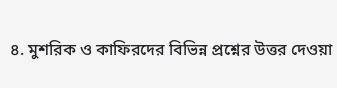৪. মুশরিক ও কাফিরদের বিভিন্ন প্রশ্নের উত্তর দেওয়া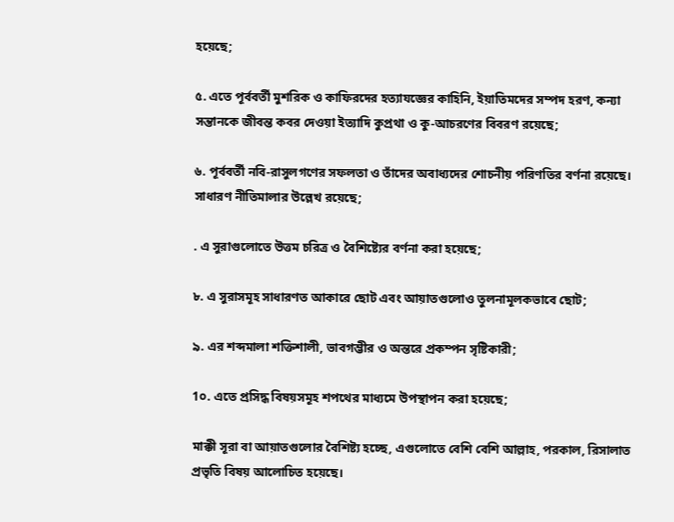হয়েছে;

৫. এতে পূর্ববর্তী মুশরিক ও কাফিরদের হত্যাযজ্ঞের কাহিনি, ইয়াতিমদের সম্পদ হরণ, কন্যা সন্তানকে জীবন্ত কবর দেওয়া ইত্যাদি কুপ্রথা ও কু-আচরণের বিবরণ রয়েছে;

৬. পূর্ববর্তী নবি-রাসুলগণের সফলতা ও তাঁদের অবাধ্যদের শোচনীয় পরিণতির বর্ণনা রয়েছে। সাধারণ নীতিমালার উল্লেখ রয়েছে;

. এ সুরাগুলোতে উত্তম চরিত্র ও বৈশিষ্ট্যের বর্ণনা করা হয়েছে;

৮. এ সুরাসমূহ সাধারণত আকারে ছোট এবং আয়াতগুলোও তুলনামূলকভাবে ছোট;

৯. এর শব্দমালা শক্তিশালী, ভাবগম্ভীর ও অন্তরে প্রকম্পন সৃষ্টিকারী;

1০. এতে প্রসিদ্ধ বিষয়সমূহ শপথের মাধ্যমে উপস্থাপন করা হয়েছে;

মাক্কী সূরা বা আয়াতগুলোর বৈশিষ্ট্য হচ্ছে, এগুলোতে বেশি বেশি আল্লাহ, পরকাল, রিসালাত প্রভৃতি বিষয় আলোচিত হয়েছে।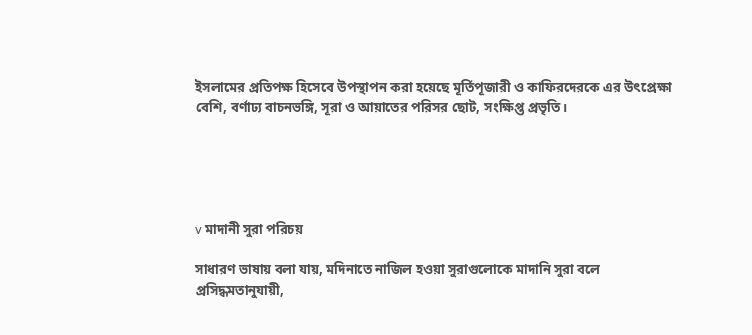ইসলামের প্রতিপক্ষ হিসেবে উপস্থাপন করা হয়েছে মূর্তিপূজারী ও কাফিরদেরকে এর উৎপ্রেক্ষা বেশি, বর্ণাঢ্য বাচনভঙ্গি, সূরা ও আয়াতের পরিসর ছোট, সংক্ষিপ্ত প্রভৃতি।





v মাদানী সুরা পরিচয়

সাধারণ ভাষায় বলা যায়, মদিনাতে নাজিল হওয়া সুরাগুলোকে মাদানি সুরা বলে প্রসিদ্ধমতানুযায়ী,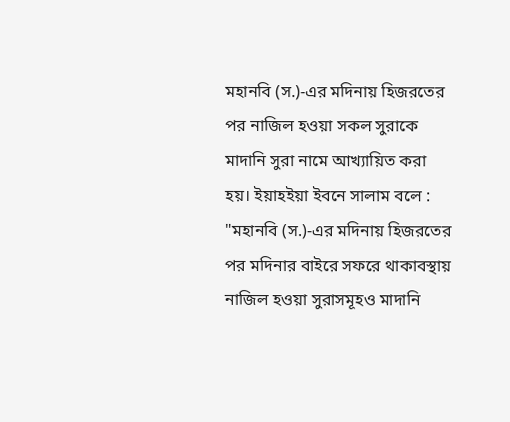মহানবি (স.)-এর মদিনায় হিজরতের পর নাজিল হওয়া সকল সুরাকে মাদানি সুরা নামে আখ্যায়িত করা হয়। ইয়াহইয়া ইবনে সালাম বলে : "মহানবি (স.)-এর মদিনায় হিজরতের পর মদিনার বাইরে সফরে থাকাবস্থায় নাজিল হওয়া সুরাসমূহও মাদানি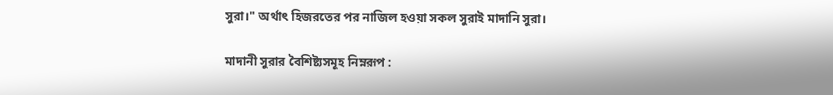সুরা।" অর্থাৎ হিজরতের পর নাজিল হওয়া সকল সুরাই মাদানি সুরা।

মাদানী সুরার বৈশিষ্ট্যসমূহ নিম্নরূপ :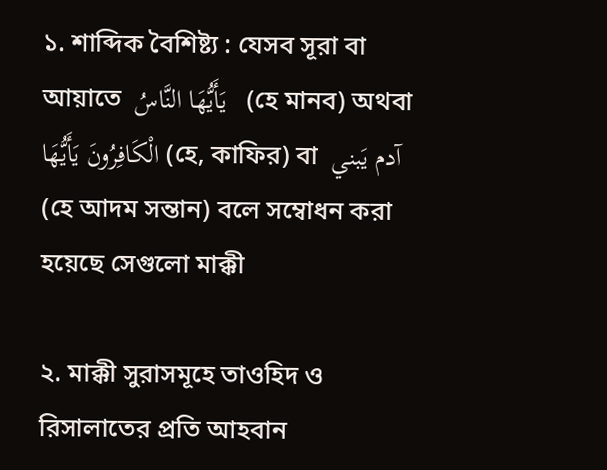১. শাব্দিক বৈশিষ্ট্য : যেসব সূরা বা আয়াতে  يَأَيُّهَا النَّاسُ   (হে মানব) অথবা   الْكَافِرُونَ يَأَيُّهَا (হে, কাফির) বা  آدم يَبني (হে আদম সন্তান) বলে সম্বোধন করা হয়েছে সেগুলো মাক্কী

২. মাক্কী সুরাসমূহে তাওহিদ ও রিসালাতের প্রতি আহবান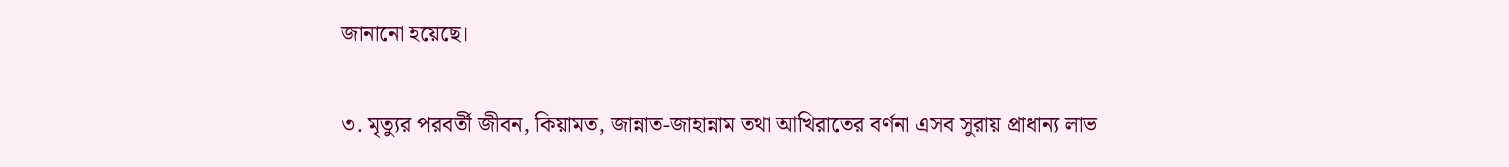জানানো হয়েছে।

৩. মৃত্যুর পরবর্তী জীবন, কিয়ামত, জান্নাত-জাহান্নাম তথা আখিরাতের বর্ণনা এসব সুরায় প্রাধান্য লাভ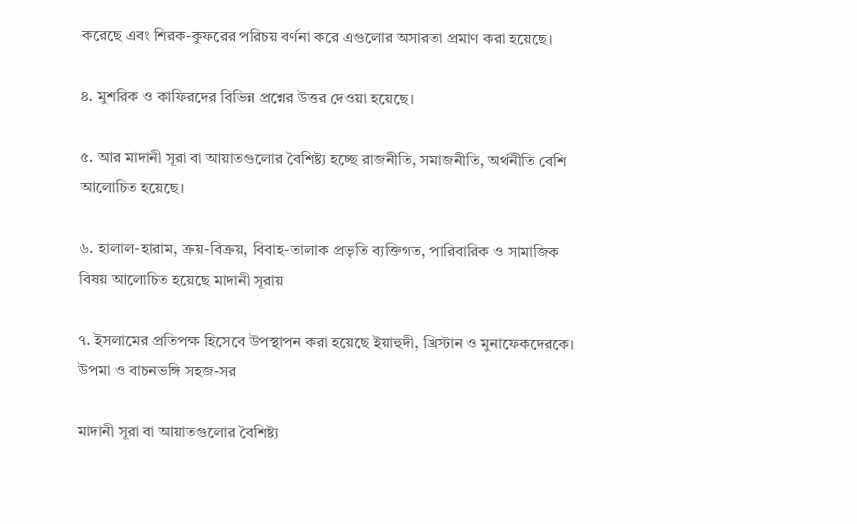করেছে এবং শিরক-কুফরের পরিচয় বর্ণনা করে এগুলোর অসারতা প্রমাণ করা হয়েছে।

৪. মুশরিক ও কাফিরদের বিভিন্ন প্রশ্নের উত্তর দেওয়া হয়েছে।

৫. আর মাদানী সূরা বা আয়াতগুলোর বৈশিষ্ট্য হচ্ছে রাজনীতি, সমাজনীতি, অর্থনীতি বেশি আলোচিত হয়েছে।

৬. হালাল-হারাম, ক্রয়-বিক্রয়, বিবাহ-তালাক প্রভৃতি ব্যক্তিগত, পারিবারিক ও সামাজিক বিষয় আলোচিত হয়েছে মাদানী সূরায়

৭. ইসলামের প্রতিপক্ষ হিসেবে উপস্থাপন করা হয়েছে ইয়াহুদী, খ্রিস্টান ও মুনাফেকদেরকে। উপমা ও বাচনভঙ্গি সহজ-সর

মাদানী সূরা বা আয়াতগুলোর বৈশিষ্ট্য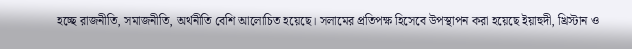হচ্ছে রাজনীতি, সমাজনীতি, অর্থনীতি বেশি আলোচিত হয়েছে। সলামের প্রতিপক্ষ হিসেবে উপস্থাপন করা হয়েছে ইয়াহুদী, খ্রিস্টান ও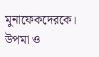মুনাফেকদেরকে। উপমা ও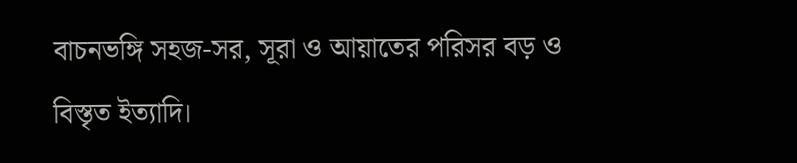বাচনভঙ্গি সহজ-সর, সূরা ও আয়াতের পরিসর বড় ও বিস্তৃত ইত্যাদি।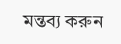মন্তব্য করুন